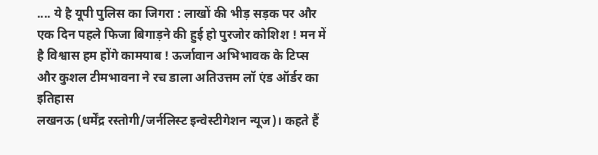.... ये है यूपी पुलिस का जिगरा : लाखों की भीड़ सड़क पर और एक दिन पहले फिजा बिगाड़ने की हुई हो पुरजोर कोशिश ! मन में है विश्वास हम होंगे कामयाब ! ऊर्जावान अभिभावक के टिप्स और कुशल टीमभावना ने रच डाला अतिउत्तम लॉ एंड ऑर्डर का इतिहास
लखनऊ (धर्मेंद्र रस्तोगी/जर्नलिस्ट इन्वेस्टीगेशन न्यूज)। कहते हैं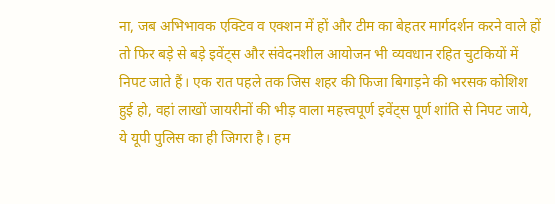ना, जब अभिभावक एक्टिव व एक्शन में हों और टीम का बेहतर मार्गदर्शन करने वाले हों तो फिर बड़े से बड़े इवेंट्स और संवेदनशील आयोजन भी व्यवधान रहित चुटकियों में निपट जाते हैं। एक रात पहले तक जिस शहर की फिजा बिगाड़ने की भरसक कोशिश हुई हो, वहां लाखों जायरीनों की भीड़ वाला महत्त्वपूर्ण इवेंट्स पूर्ण शांति से निपट जाये, ये यूपी पुलिस का ही जिगरा है। हम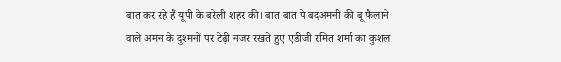बात कर रहे हैं यूपी के बरेली शहर की। बात बात पे बदअमनी की बू फैलाने वाले अमन के दुश्मनों पर टेढ़ी नजर रखते हुए एडीजी रमित शर्मा का कुशल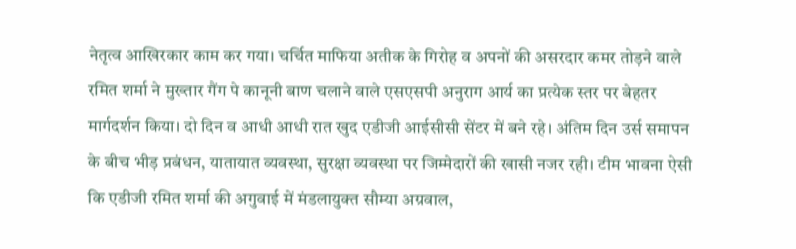नेतृत्व आखिरकार काम कर गया। चर्चित माफिया अतीक के गिरोह व अपनों की असरदार कमर तोड़ने वाले रमित शर्मा ने मुख्तार गैंग पे कानूनी बाण चलाने वाले एसएसपी अनुराग आर्य का प्रत्येक स्तर पर बेहतर मार्गदर्शन किया। दो दिन व आधी आधी रात खुद एडीजी आईसीसी सेंटर में बने रहे। अंतिम दिन उर्स समापन के बीच भीड़ प्रबंधन, यातायात व्यवस्था, सुरक्षा व्यवस्था पर जिम्मेदारों की खासी नजर रही। टीम भावना ऐसी कि एडीजी रमित शर्मा की अगुवाई में मंडलायुक्त सौम्या अग्रवाल,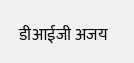डीआईजी अजय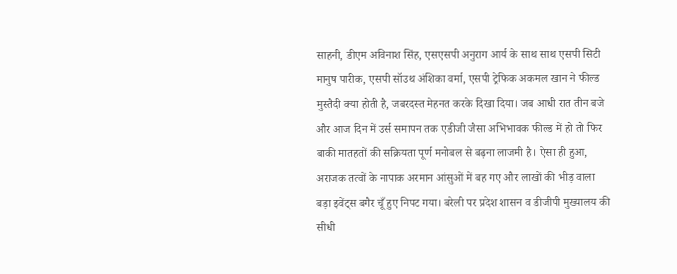साहनी, डीएम अविनाश सिंह, एसएसपी अनुराग आर्य के साथ साथ एसपी सिटी मानुष पारीक, एसपी सॉउथ अंशिका वर्मा, एसपी ट्रेफिक अकमल खान ने फील्ड मुस्तैदी क्या होती है, जबरदस्त मेहनत करके दिखा दिया। जब आधी रात तीन बजे और आज दिन में उर्स समापन तक एडीजी जैसा अभिभावक फील्ड में हो तो फिर बाकी मातहतों की सक्रियता पूर्ण मनोबल से बढ़ना लाजमी है। ऐसा ही हुआ, अराजक तत्वों के नापाक अरमान आंसुओं में बह गए और लाखों की भीड़ वाला बड़ा इवेंट्स बगैर चूँ हुए निपट गया। बरेली पर प्रदेश शासन व डीजीपी मुख्यालय की सीधी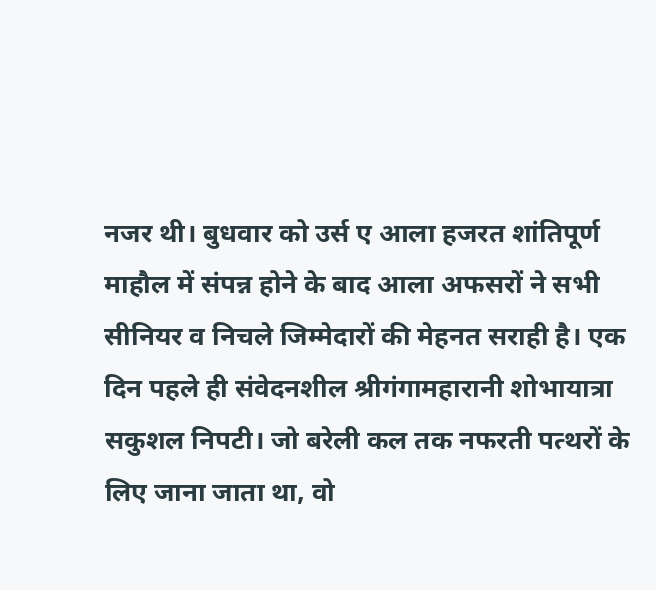नजर थी। बुधवार को उर्स ए आला हजरत शांतिपूर्ण माहौल में संपन्न होने के बाद आला अफसरों ने सभी सीनियर व निचले जिम्मेदारों की मेहनत सराही है। एक दिन पहले ही संवेदनशील श्रीगंगामहारानी शोभायात्रा सकुशल निपटी। जो बरेली कल तक नफरती पत्थरों के लिए जाना जाता था, वो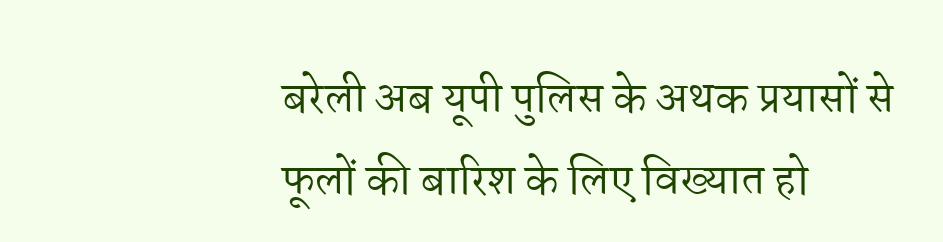बरेली अब यूपी पुलिस के अथक प्रयासों से फूलों की बारिश के लिए विख्यात हो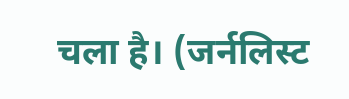चला है। (जर्नलिस्ट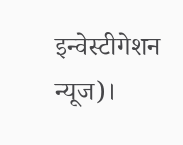इन्वेस्टीगेशन न्यूज)।